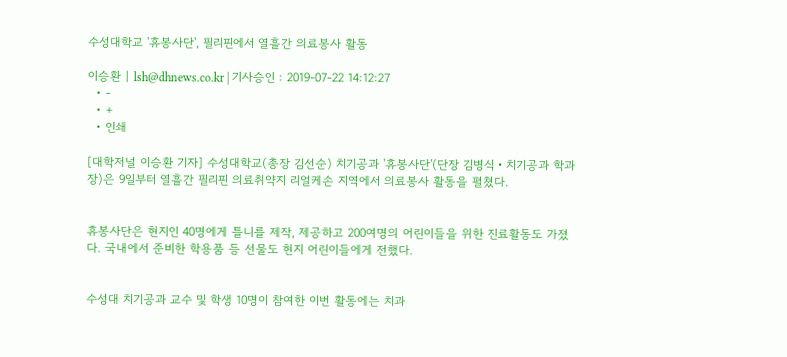수성대학교 '휴봉사단', 필리핀에서 열흘간 의료봉사 활동

이승환 | lsh@dhnews.co.kr | 기사승인 : 2019-07-22 14:12:27
  • -
  • +
  • 인쇄

[대학저널 이승환 기자] 수성대학교(총장 김선순) 치기공과 '휴봉사단'(단장 김병식‧치기공과 학과장)은 9일부터 열흘간 필리핀 의료취약지 리얼케손 지역에서 의료봉사 활동을 펼쳤다.


휴봉사단은 현지인 40명에게 틀니를 제작, 제공하고 200여명의 어린이들을 위한 진료활동도 가졌다. 국내에서 준비한 학용품 등 선물도 현지 어린이들에게 전했다.


수성대 치기공과 교수 및 학생 10명이 참여한 이번 활동에는 치과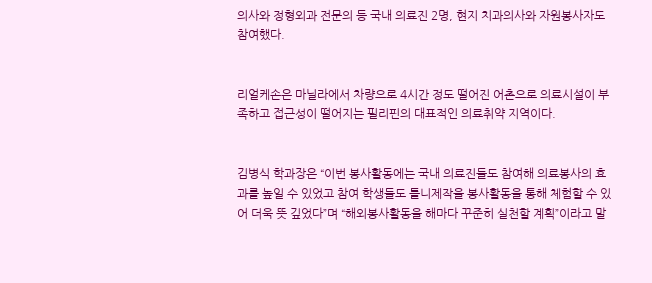의사와 정형외과 전문의 등 국내 의료진 2명, 현지 치과의사와 자원봉사자도 참여했다.


리얼케손은 마닐라에서 차량으로 4시간 정도 떨어진 어촌으로 의료시설이 부족하고 접근성이 떨어지는 필리핀의 대표적인 의료취약 지역이다.


김병식 학과장은 “이번 봉사활동에는 국내 의료진들도 참여해 의료봉사의 효과를 높일 수 있었고 참여 학생들도 틀니제작을 봉사활동을 통해 체험할 수 있어 더욱 뜻 깊었다”며 “해외봉사활동을 해마다 꾸준히 실천할 계획”이라고 말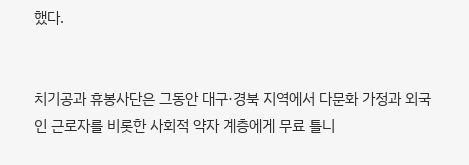했다.


치기공과 휴봉사단은 그동안 대구·경북 지역에서 다문화 가정과 외국인 근로자를 비롯한 사회적 약자 계층에게 무료 틀니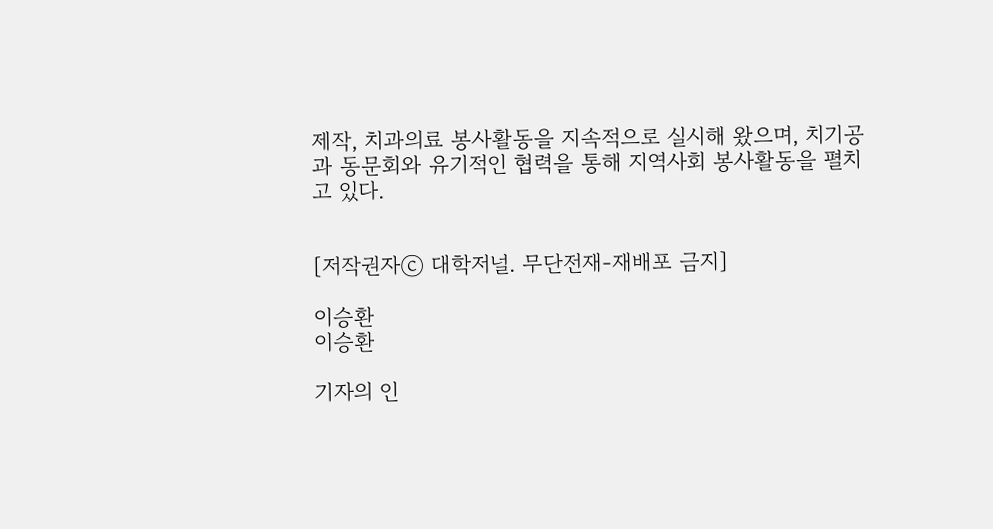제작, 치과의료 봉사활동을 지속적으로 실시해 왔으며, 치기공과 동문회와 유기적인 협력을 통해 지역사회 봉사활동을 펼치고 있다.


[저작권자ⓒ 대학저널. 무단전재-재배포 금지]

이승환
이승환

기자의 인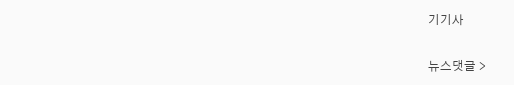기기사

뉴스댓글 >